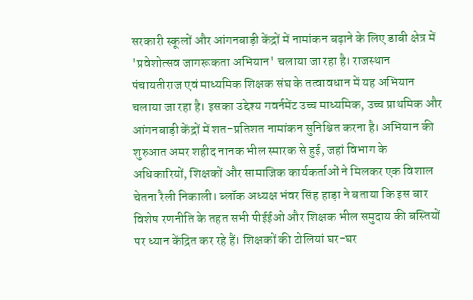सरकारी स्कूलों और आंगनबाड़ी केंद्रों में नामांकन बढ़ाने के लिए डाबी क्षेत्र में 'प्रवेशोत्सव जागरूकता अभियान' चलाया जा रहा है। राजस्थान पंचायतीराज एवं माध्यमिक शिक्षक संघ के तत्वावधान में यह अभियान चलाया जा रहा है। इसका उद्देश्य गवर्नमेंट उच्च माध्यमिक, उच्च प्राथमिक और आंगनबाड़ी केंद्रों में शत-प्रतिशत नामांकन सुनिश्चित करना है। अभियान की शुरुआत अमर शहीद नानक भील स्मारक से हुई, जहां विभाग के अधिकारियों, शिक्षकों और सामाजिक कार्यकर्ताओं ने मिलकर एक विशाल चेतना रैली निकाली। ब्लॉक अध्यक्ष भंवर सिंह हाड़ा ने बताया कि इस बार विशेष रणनीति के तहत सभी पीईईओ और शिक्षक भील समुदाय की बस्तियों पर ध्यान केंद्रित कर रहे हैं। शिक्षकों की टोलियां घर-घर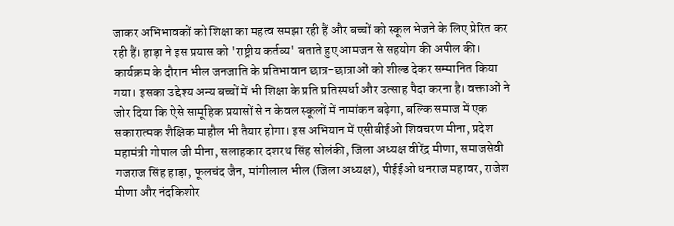जाकर अभिभावकों को शिक्षा का महत्व समझा रही हैं और बच्चों को स्कूल भेजने के लिए प्रेरित कर रही हैं। हाड़ा ने इस प्रयास को 'राष्ट्रीय कर्तव्य' बताते हुए आमजन से सहयोग की अपील की। कार्यक्रम के दौरान भील जनजाति के प्रतिभावान छात्र-छात्राओं को शील्ड देकर सम्मानित किया गया। इसका उद्देश्य अन्य बच्चों में भी शिक्षा के प्रति प्रतिस्पर्धा और उत्साह पैदा करना है। वक्ताओं ने जोर दिया कि ऐसे सामूहिक प्रयासों से न केवल स्कूलों में नामांकन बढ़ेगा, बल्कि समाज में एक सकारात्मक शैक्षिक माहौल भी तैयार होगा। इस अभियान में एसीबीईओ शिवचरण मीना, प्रदेश महामंत्री गोपाल जी मीना, सलाहकार दशरथ सिंह सोलंकी, जिला अध्यक्ष वीरेंद्र मीणा, समाजसेवी गजराज सिंह हाड़ा, फूलचंद जैन, मांगीलाल भील (जिला अध्यक्ष), पीईईओ धनराज महावर, राजेश मीणा और नंदकिशोर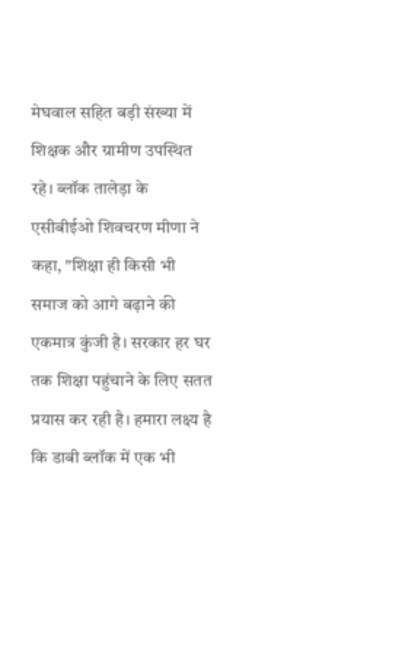मेघवाल सहित बड़ी संख्या में शिक्षक और ग्रामीण उपस्थित रहे। ब्लॉक तालेड़ा के एसीबीईओ शिवचरण मीणा ने कहा, "शिक्षा ही किसी भी समाज को आगे बढ़ाने की एकमात्र कुंजी है। सरकार हर घर तक शिक्षा पहुंचाने के लिए सतत प्रयास कर रही है। हमारा लक्ष्य है कि डाबी ब्लॉक में एक भी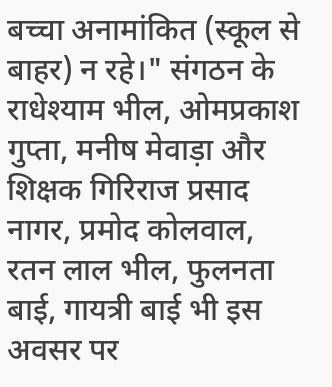बच्चा अनामांकित (स्कूल से बाहर) न रहे।" संगठन के राधेश्याम भील, ओमप्रकाश गुप्ता, मनीष मेवाड़ा और शिक्षक गिरिराज प्रसाद नागर, प्रमोद कोलवाल, रतन लाल भील, फुलनता बाई, गायत्री बाई भी इस अवसर पर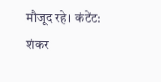मौजूद रहे। कंटेंट: शंकर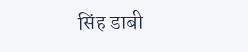सिंह डाबी